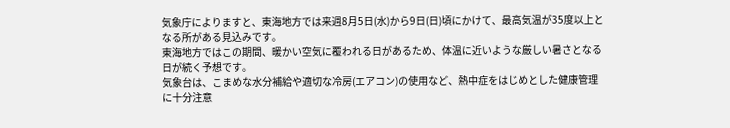気象庁によりますと、東海地方では来週8月5日(水)から9日(日)頃にかけて、最高気温が35度以上となる所がある見込みです。
東海地方ではこの期間、暖かい空気に覆われる日があるため、体温に近いような厳しい暑さとなる日が続く予想です。
気象台は、こまめな水分補給や適切な冷房(エアコン)の使用など、熱中症をはじめとした健康管理に十分注意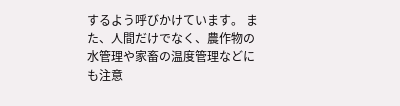するよう呼びかけています。 また、人間だけでなく、農作物の水管理や家畜の温度管理などにも注意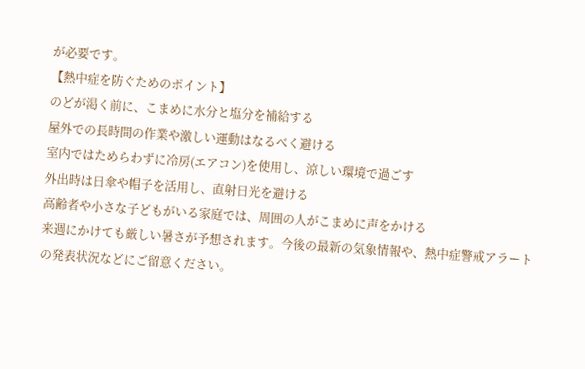が必要です。
【熱中症を防ぐためのポイント】
のどが渇く前に、こまめに水分と塩分を補給する
屋外での長時間の作業や激しい運動はなるべく避ける
室内ではためらわずに冷房(エアコン)を使用し、涼しい環境で過ごす
外出時は日傘や帽子を活用し、直射日光を避ける
高齢者や小さな子どもがいる家庭では、周囲の人がこまめに声をかける
来週にかけても厳しい暑さが予想されます。今後の最新の気象情報や、熱中症警戒アラートの発表状況などにご留意ください。